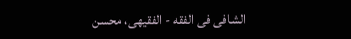الشافی فی الفقه - الفقیهی، محسن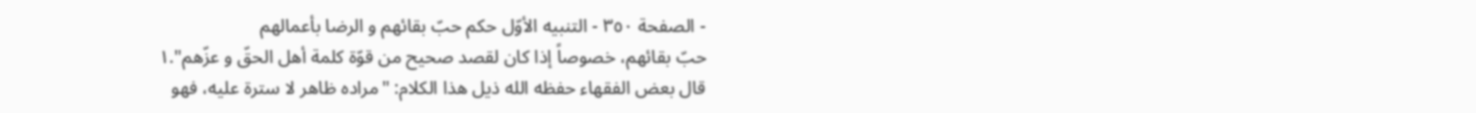- الصفحة ٣٥٠ - التنبيه الأوّل حكم حبّ بقائهم و الرضا بأعمالهم
حبّ بقائهم، خصوصاً إذا كان لقصد صحيح من قوّة كلمة أهل الحقّ و عزّهم".١
قال بعض الفقهاء حفظه الله ذيل هذا الکلام: "مراده ظاهر لا سترة عليه، فهو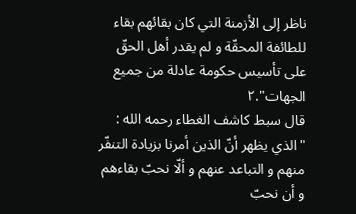ناظر إلى الأزمنة التي كان بقائهم بقاء للطائفة المحقّة و لم يقدر أهل الحقّ على تأسيس حكومة عادلة من جميع الجهات".٢
قال سبط کاشف الغطاء رحمه الله : "الذي يظهر أنّ الذين أمرنا بزيادة التنفّر منهم و التباعد عنهم و ألّا نحبّ بقاءهم و أن نحبّ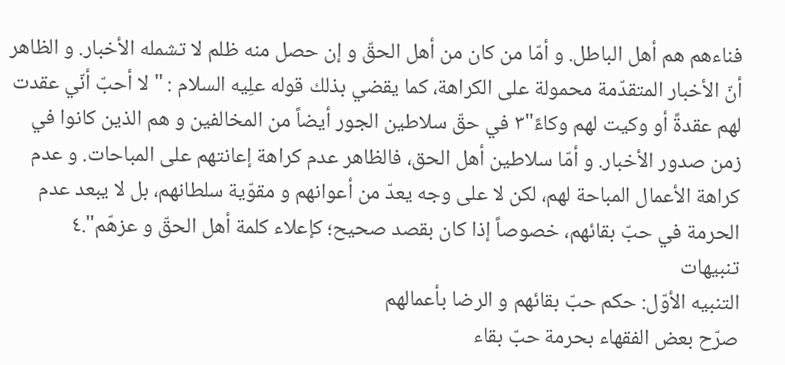فناءهم هم أهل الباطل. و أمّا من كان من أهل الحقّ و إن حصل منه ظلم لا تشمله الأخبار. و الظاهر أنّ الأخبار المتقدّمة محمولة على الكراهة، كما يقضي بذلك قوله علِیه السلام : "لا أحبّ أنّي عقدت لهم عقدةً أو وكيت لهم وكاءً"٣ في حقّ سلاطين الجور أيضاً من المخالفين و هم الذين كانوا في زمن صدور الأخبار. و أمّا سلاطين أهل الحق، فالظاهر عدم كراهة إعانتهم على المباحات. و عدم كراهة الأعمال المباحة لهم، لكن لا على وجه يعدّ من أعوانهم و مقوّية سلطانهم، بل لا يبعد عدم الحرمة في حبّ بقائهم، خصوصاً إذا كان بقصد صحيح؛ كإعلاء كلمة أهل الحقّ و عزهّم".٤
تنبيهات
التنبيه الأوّل: حكم حبّ بقائهم و الرضا بأعمالهم
صرّح بعض الفقهاء بحرمة حبّ بقاء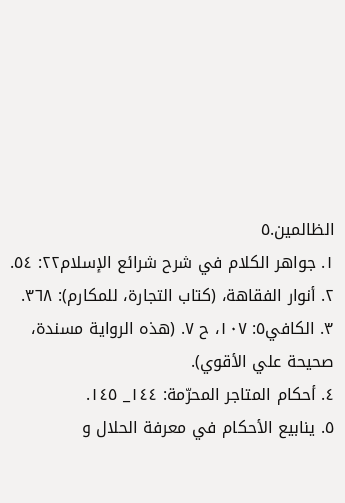الظالمين.٥
١. جواهر الكلام في شرح شرائع الإسلام٢٢: ٥٤.
٢. أنوار الفقاهة، (كتاب التجارة، للمکارم): ٣٦٨.
٣. الکافي٥: ١٠٧، ح ٧. (هذه الرواية مسندة، صحيحة علي الأقوي).
٤. أحكام المتاجر المحرّمة: ١٤٤_ ١٤٥.
٥. ينابيع الأحكام في معرفة الحلال و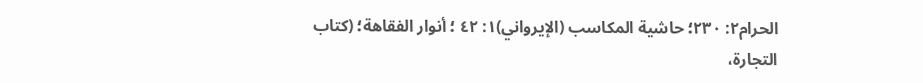الحرام٢: ٢٣٠؛ حاشية المكاسب (الإيرواني)١: ٤٢ ؛ أنوار الفقاهة؛ (كتاب التجارة،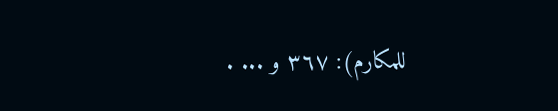للمکارم): ٣٦٧ و ... .